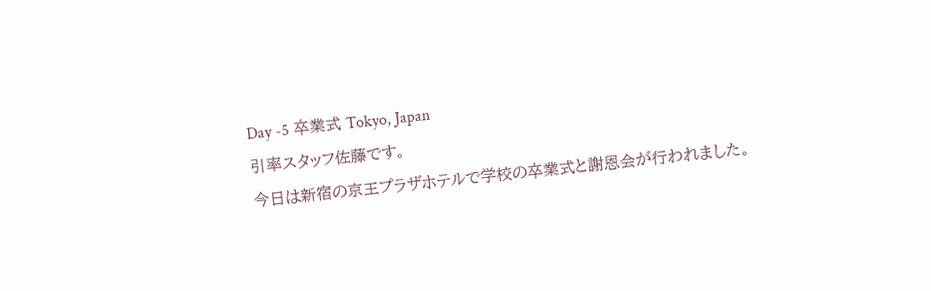Day -5 卒業式 Tokyo, Japan
引率スタッフ佐藤です。
今日は新宿の京王プラザホテルで学校の卒業式と謝恩会が行われました。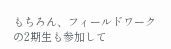もちろん、フィールドワークの2期生も参加して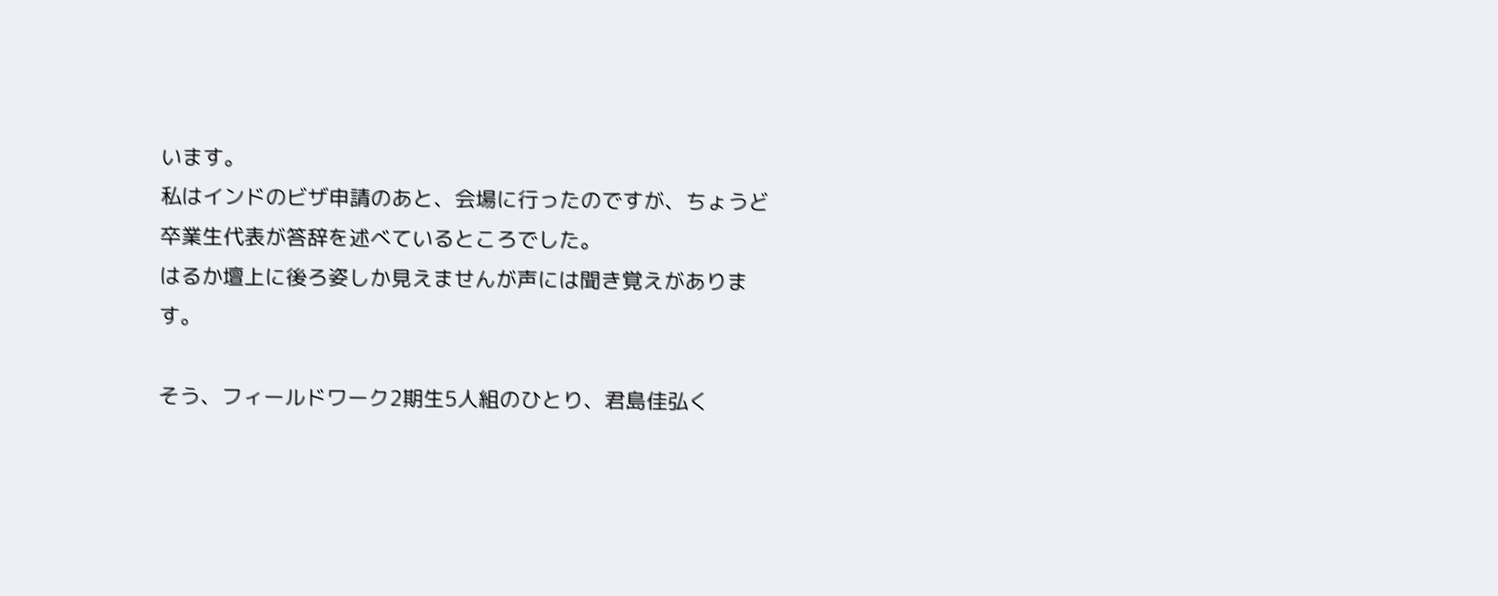います。
私はインドのビザ申請のあと、会場に行ったのですが、ちょうど卒業生代表が答辞を述べているところでした。
はるか壇上に後ろ姿しか見えませんが声には聞き覚えがあります。

そう、フィールドワーク2期生5人組のひとり、君島佳弘く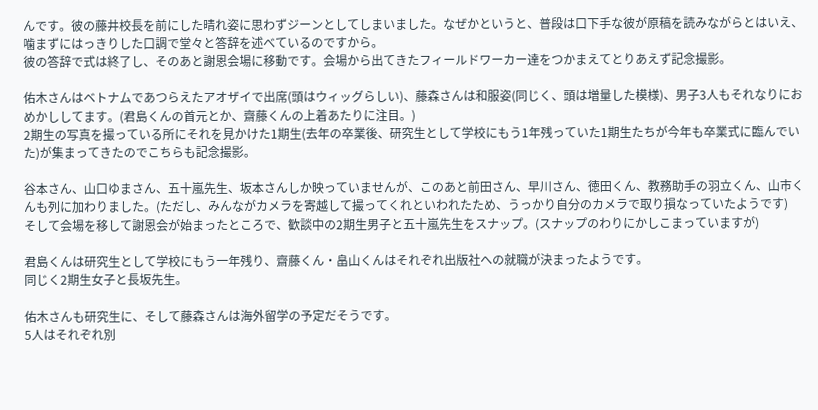んです。彼の藤井校長を前にした晴れ姿に思わずジーンとしてしまいました。なぜかというと、普段は口下手な彼が原稿を読みながらとはいえ、噛まずにはっきりした口調で堂々と答辞を述べているのですから。
彼の答辞で式は終了し、そのあと謝恩会場に移動です。会場から出てきたフィールドワーカー達をつかまえてとりあえず記念撮影。

佑木さんはベトナムであつらえたアオザイで出席(頭はウィッグらしい)、藤森さんは和服姿(同じく、頭は増量した模様)、男子3人もそれなりにおめかししてます。(君島くんの首元とか、齋藤くんの上着あたりに注目。)
2期生の写真を撮っている所にそれを見かけた1期生(去年の卒業後、研究生として学校にもう1年残っていた1期生たちが今年も卒業式に臨んでいた)が集まってきたのでこちらも記念撮影。

谷本さん、山口ゆまさん、五十嵐先生、坂本さんしか映っていませんが、このあと前田さん、早川さん、徳田くん、教務助手の羽立くん、山市くんも列に加わりました。(ただし、みんながカメラを寄越して撮ってくれといわれたため、うっかり自分のカメラで取り損なっていたようです)
そして会場を移して謝恩会が始まったところで、歓談中の2期生男子と五十嵐先生をスナップ。(スナップのわりにかしこまっていますが)

君島くんは研究生として学校にもう一年残り、齋藤くん・畠山くんはそれぞれ出版社への就職が決まったようです。
同じく2期生女子と長坂先生。

佑木さんも研究生に、そして藤森さんは海外留学の予定だそうです。
5人はそれぞれ別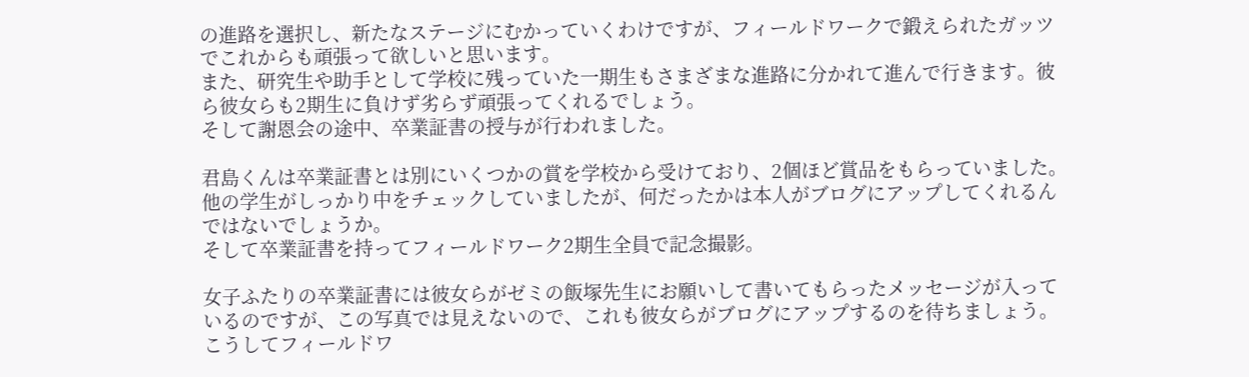の進路を選択し、新たなステージにむかっていくわけですが、フィールドワークで鍛えられたガッツでこれからも頑張って欲しいと思います。
また、研究生や助手として学校に残っていた一期生もさまざまな進路に分かれて進んで行きます。彼ら彼女らも2期生に負けず劣らず頑張ってくれるでしょう。
そして謝恩会の途中、卒業証書の授与が行われました。

君島くんは卒業証書とは別にいくつかの賞を学校から受けており、2個ほど賞品をもらっていました。
他の学生がしっかり中をチェックしていましたが、何だったかは本人がブログにアップしてくれるんではないでしょうか。
そして卒業証書を持ってフィールドワーク2期生全員で記念撮影。

女子ふたりの卒業証書には彼女らがゼミの飯塚先生にお願いして書いてもらったメッセージが入っているのですが、この写真では見えないので、これも彼女らがブログにアップするのを待ちましょう。
こうしてフィールドワ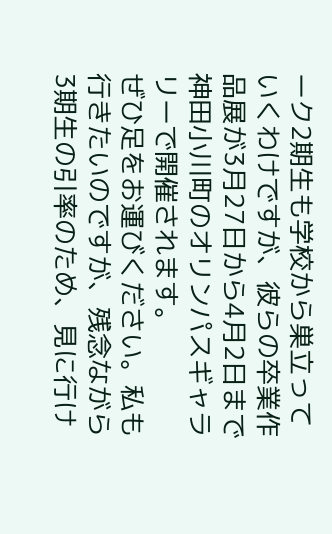ーク2期生も学校から巣立っていくわけですが、彼らの卒業作品展が3月27日から4月2日まで神田小川町のオリンパスギャラリーで開催されます。
ぜひ足をお運びください。私も行きたいのですが、残念ながら3期生の引率のため、見に行け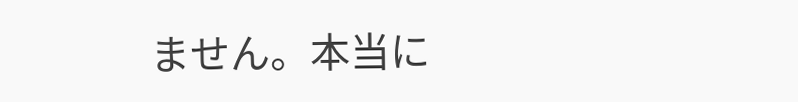ません。本当に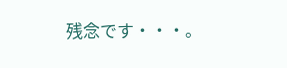残念です・・・。